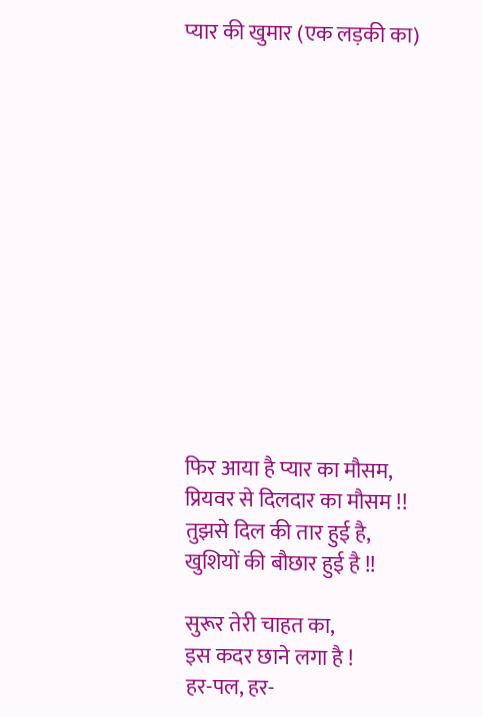प्यार की खुमार (एक लड़की का)













फिर आया है प्यार का मौसम,
प्रियवर से दिलदार का मौसम !!
तुझसे दिल की तार हुई है,
खुशियों की बौछार हुई है !!

सुरूर तेरी चाहत का,
इस कदर छाने लगा है !
हर-पल, हर-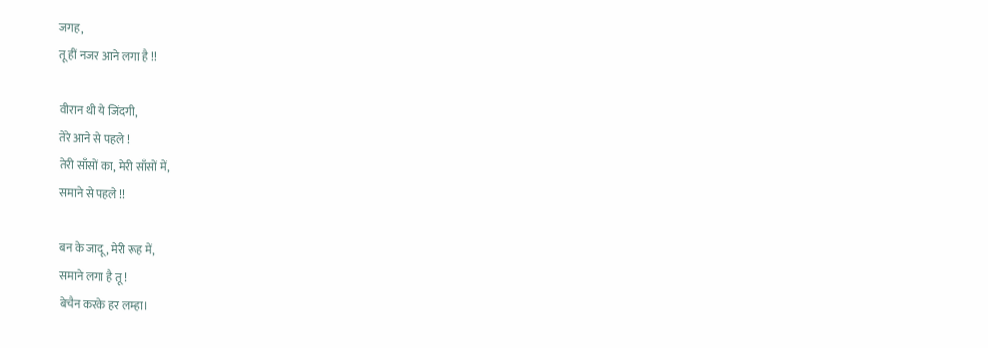जगह,
तू हीं नजर आने लगा है !!

वीरान थी ये जिंदगी,
तेरे आने से पहले !
तेरी साँसों का, मेरी साँसों में,
समाने से पहले !!

बन के जादू , मेरी रूह में,
समाने लगा है तू !
बेचैन करके हर लम्हा।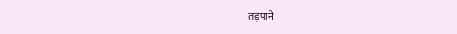तड़पाने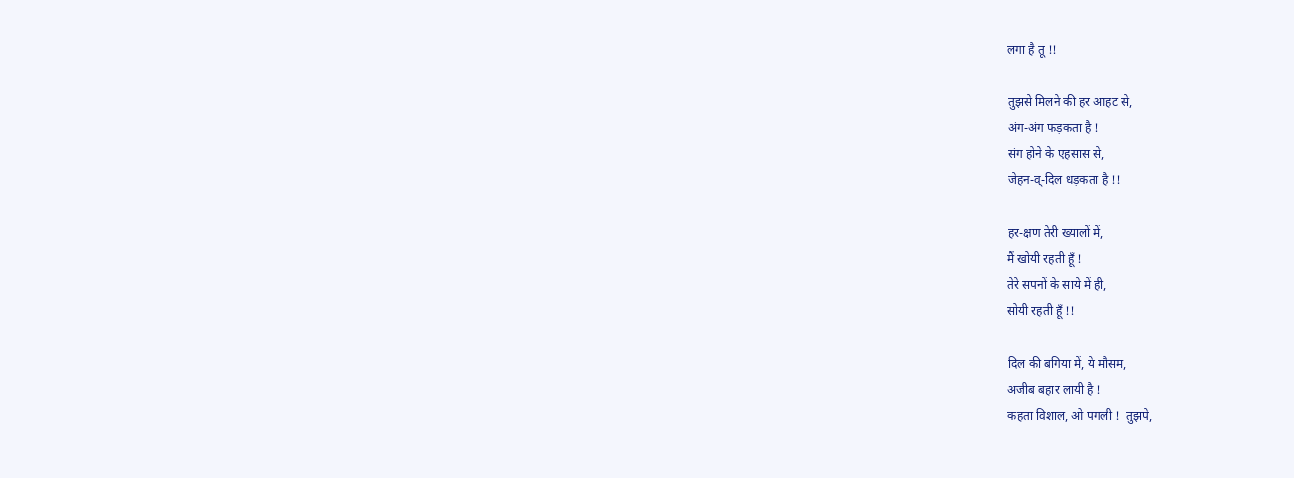लगा है तू !!

तुझसे मिलने की हर आहट से,
अंग-अंग फड़कता है !
संग होने के एहसास से,
जेहन-व्-दिल धड़कता है !!

हर-क्षण तेरी ख्यालों में,
मैं खोयी रहती हूँ !
तेरे सपनों के साये में ही,
सोयी रहती हूँ !!

दिल की बगिया में, ये मौसम,
अजीब बहार लायी है !
कहता विशाल, ओ पगली !  तुझपे,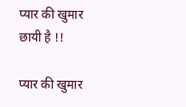प्यार की खुमार छायी है !!

प्यार की खुमार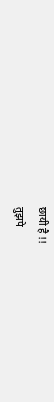छायी है !!
तुझपे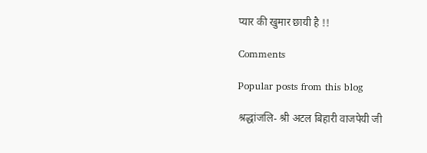प्यार की खुमार छायी है !!

Comments

Popular posts from this blog

श्रद्धांजलि- श्री अटल बिहारी वाजपेयी जी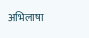अभिलाषा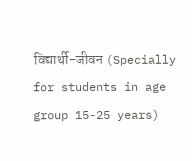विद्यार्थी-जीवन (Specially for students in age group 15-25 years)